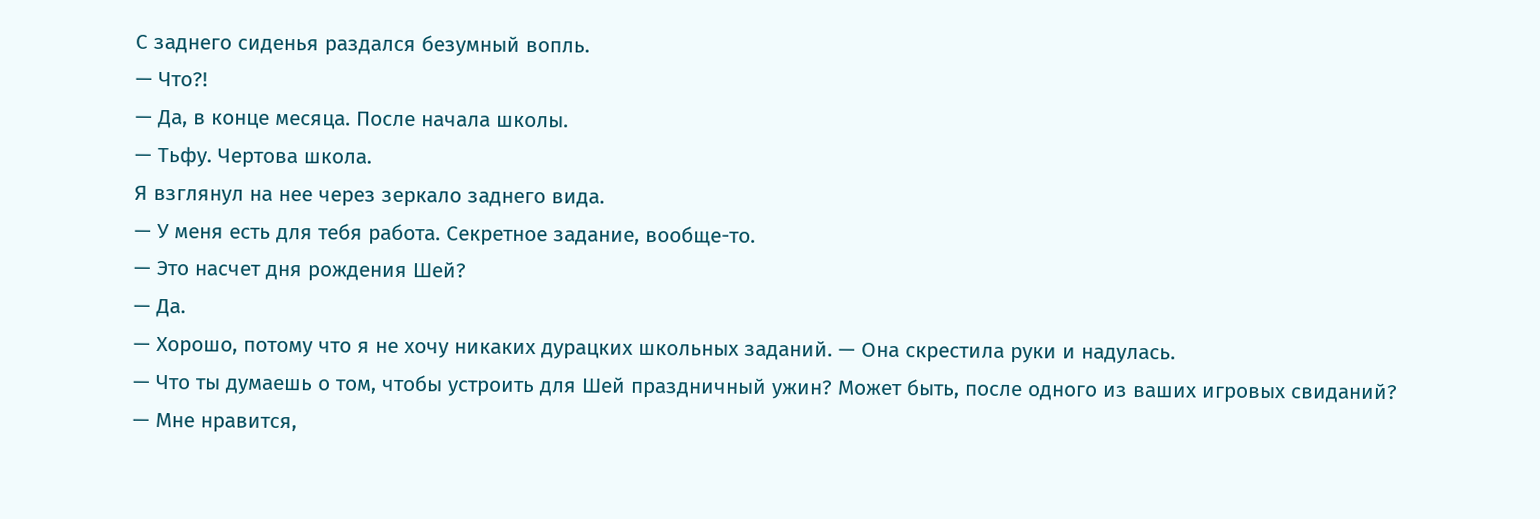С заднего сиденья раздался безумный вопль.
— Что?!
— Да, в конце месяца. После начала школы.
— Тьфу. Чертова школа.
Я взглянул на нее через зеркало заднего вида.
— У меня есть для тебя работа. Секретное задание, вообще-то.
— Это насчет дня рождения Шей?
— Да.
— Хорошо, потому что я не хочу никаких дурацких школьных заданий. — Она скрестила руки и надулась.
— Что ты думаешь о том, чтобы устроить для Шей праздничный ужин? Может быть, после одного из ваших игровых свиданий?
— Мне нравится,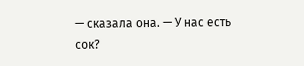— сказала она. — У нас есть сок?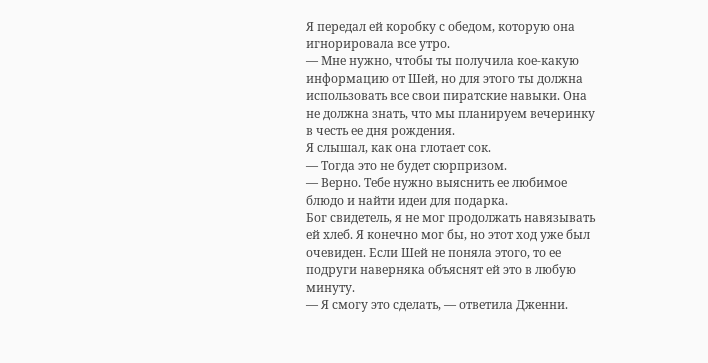Я передал ей коробку с обедом, которую она игнорировала все утро.
— Мне нужно, чтобы ты получила кое-какую информацию от Шей, но для этого ты должна использовать все свои пиратские навыки. Она не должна знать, что мы планируем вечеринку в честь ее дня рождения.
Я слышал, как она глотает сок.
— Тогда это не будет сюрпризом.
— Верно. Тебе нужно выяснить ее любимое блюдо и найти идеи для подарка.
Бог свидетель, я не мог продолжать навязывать ей хлеб. Я конечно мог бы, но этот ход уже был очевиден. Если Шей не поняла этого, то ее подруги наверняка объяснят ей это в любую минуту.
— Я смогу это сделать, — ответила Дженни.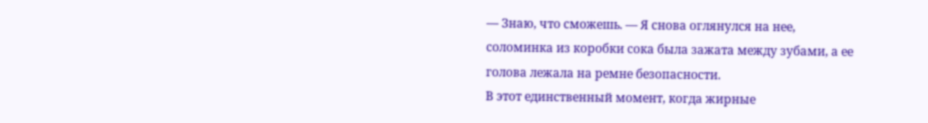— Знаю, что сможешь. — Я снова оглянулся на нее, соломинка из коробки сока была зажата между зубами, а ее голова лежала на ремне безопасности.
В этот единственный момент, когда жирные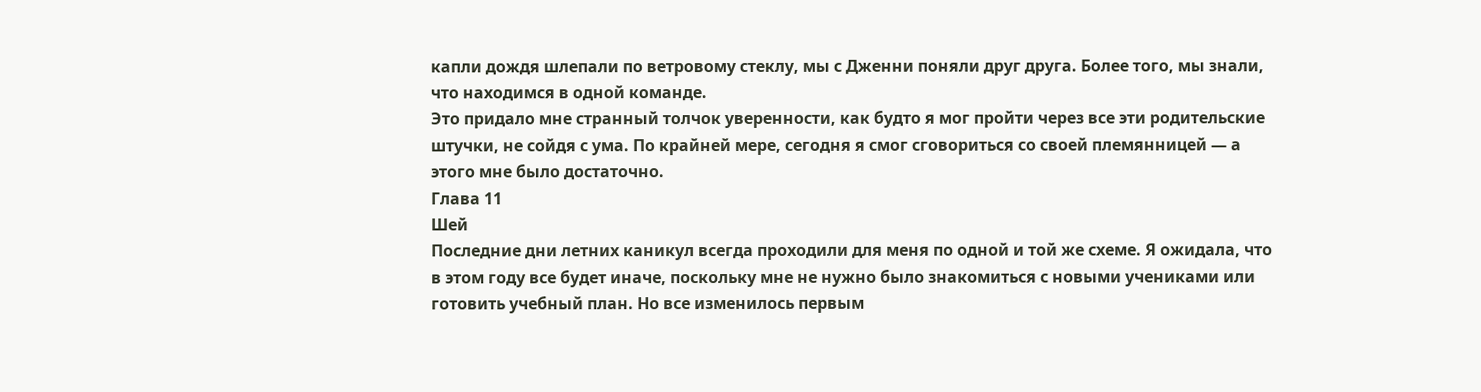капли дождя шлепали по ветровому стеклу, мы с Дженни поняли друг друга. Более того, мы знали, что находимся в одной команде.
Это придало мне странный толчок уверенности, как будто я мог пройти через все эти родительские штучки, не сойдя с ума. По крайней мере, сегодня я смог сговориться со своей племянницей — а этого мне было достаточно.
Глава 11
Шей
Последние дни летних каникул всегда проходили для меня по одной и той же схеме. Я ожидала, что в этом году все будет иначе, поскольку мне не нужно было знакомиться с новыми учениками или готовить учебный план. Но все изменилось первым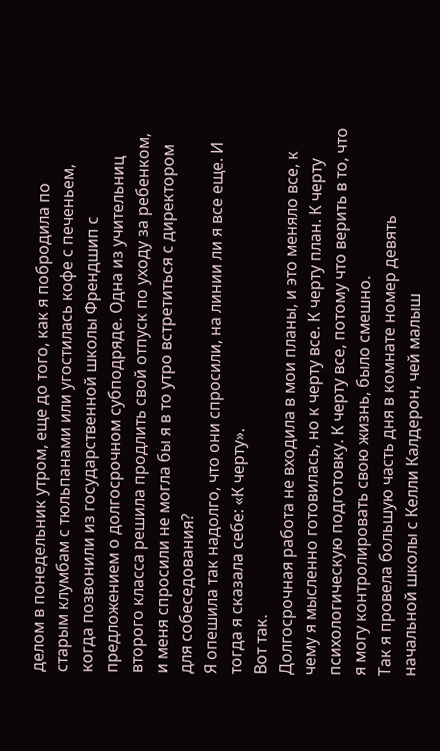делом в понедельник утром, еще до того, как я побродила по старым клумбам с тюльпанами или угостилась кофе с печеньем, когда позвонили из государственной школы Френдшип с предложением о долгосрочном субподряде. Одна из учительниц второго класса решила продлить свой отпуск по уходу за ребенком, и меня спросили не могла бы я в то утро встретиться с директором для собеседования?
Я опешила так надолго, что они спросили, на линии ли я все еще. И тогда я сказала себе: «К черту».
Вот так.
Долгосрочная работа не входила в мои планы, и это меняло все, к чему я мысленно готовилась, но к черту все. К черту план. К черту психологическую подготовку. К черту все, потому что верить в то, что я могу контролировать свою жизнь, было смешно.
Так я провела большую часть дня в комнате номер девять начальной школы с Келли Калдерон, чей малыш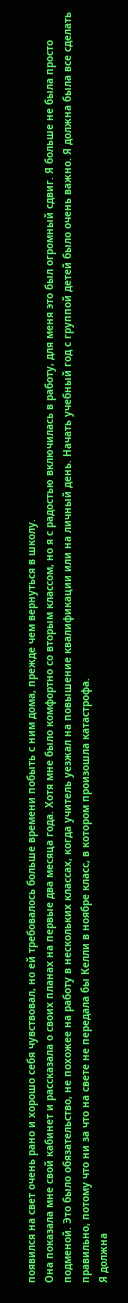появился на свет очень рано и хорошо себя чувствовал, но ей требовалось больше времени побыть с ним дома, прежде чем вернуться в школу.
Она показала мне свой кабинет и рассказала о своих планах на первые два месяца года. Хотя мне было комфортно со вторым классом, но я с радостью включилась в работу, для меня это был огромный сдвиг. Я больше не была просто подменой. Это было обязательство, не похожее на работу в нескольких классах, когда учитель уезжал на повышение квалификации или на личный день. Начать учебный год с группой детей было очень важно. Я должна была все сделать правильно, потому что ни за что на свете не передала бы Келли в ноябре класс, в котором произошла катастрофа.
Я должна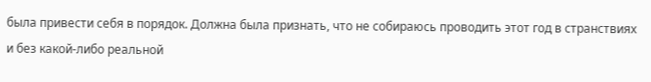была привести себя в порядок. Должна была признать, что не собираюсь проводить этот год в странствиях и без какой-либо реальной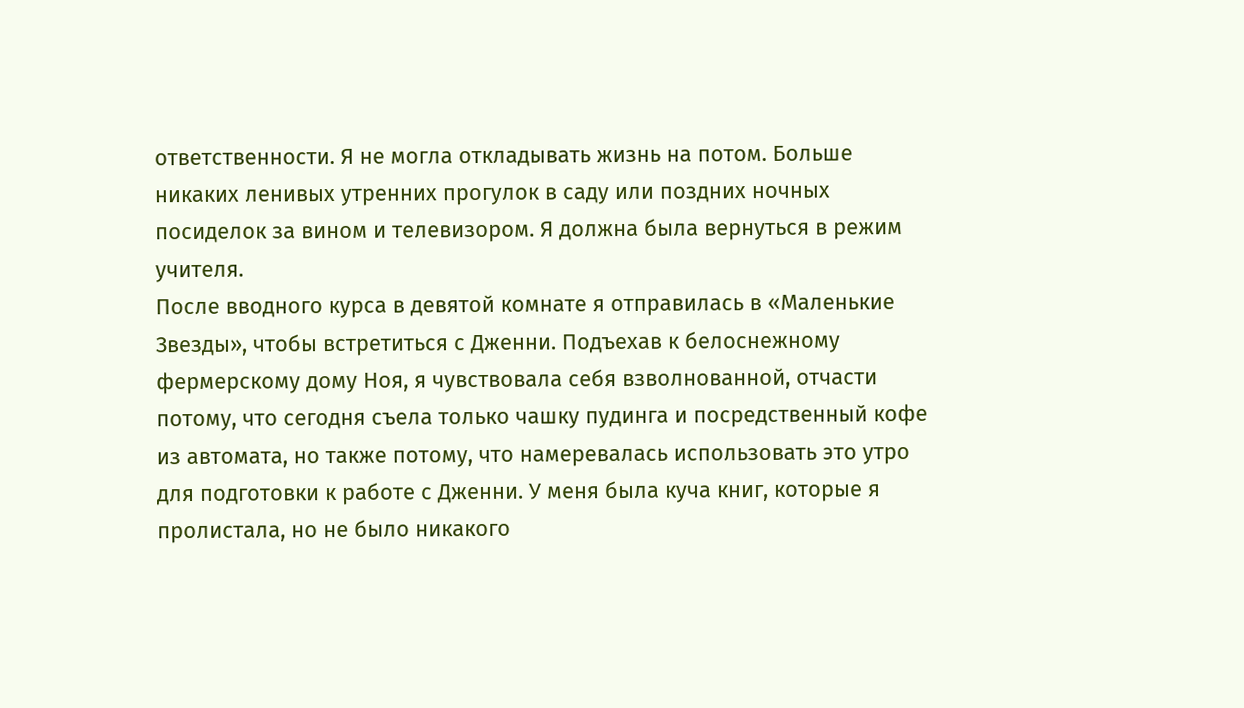ответственности. Я не могла откладывать жизнь на потом. Больше никаких ленивых утренних прогулок в саду или поздних ночных посиделок за вином и телевизором. Я должна была вернуться в режим учителя.
После вводного курса в девятой комнате я отправилась в «Маленькие Звезды», чтобы встретиться с Дженни. Подъехав к белоснежному фермерскому дому Ноя, я чувствовала себя взволнованной, отчасти потому, что сегодня съела только чашку пудинга и посредственный кофе из автомата, но также потому, что намеревалась использовать это утро для подготовки к работе с Дженни. У меня была куча книг, которые я пролистала, но не было никакого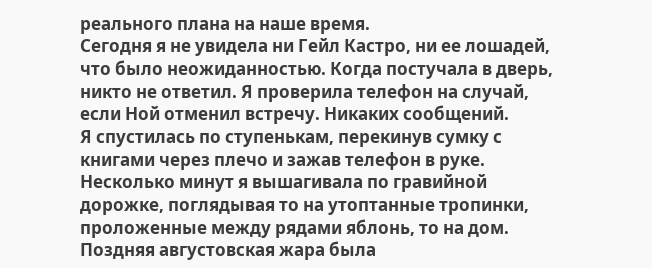реального плана на наше время.
Сегодня я не увидела ни Гейл Кастро, ни ее лошадей, что было неожиданностью. Когда постучала в дверь, никто не ответил. Я проверила телефон на случай, если Ной отменил встречу. Никаких сообщений.
Я спустилась по ступенькам, перекинув сумку с книгами через плечо и зажав телефон в руке. Несколько минут я вышагивала по гравийной дорожке, поглядывая то на утоптанные тропинки, проложенные между рядами яблонь, то на дом. Поздняя августовская жара была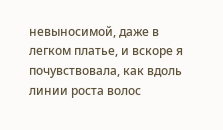невыносимой, даже в легком платье, и вскоре я почувствовала, как вдоль линии роста волос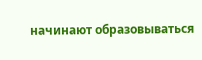начинают образовываться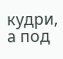кудри, а под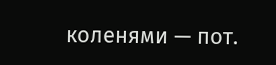коленями — пот.